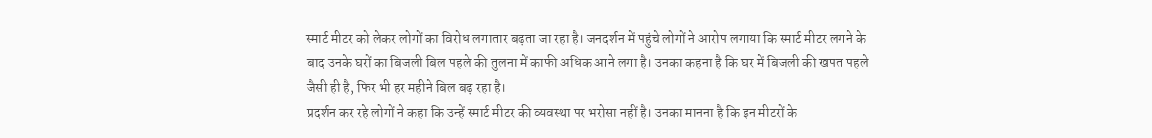स्मार्ट मीटर को लेकर लोगों का विरोध लगातार बढ़ता जा रहा है। जनदर्शन में पहुंचे लोगों ने आरोप लगाया कि स्मार्ट मीटर लगने के बाद उनके घरों का बिजली बिल पहले की तुलना में काफी अधिक आने लगा है। उनका कहना है कि घर में बिजली की खपत पहले जैसी ही है, फिर भी हर महीने बिल बढ़ रहा है।
प्रदर्शन कर रहे लोगों ने कहा कि उन्हें स्मार्ट मीटर की व्यवस्था पर भरोसा नहीं है। उनका मानना है कि इन मीटरों के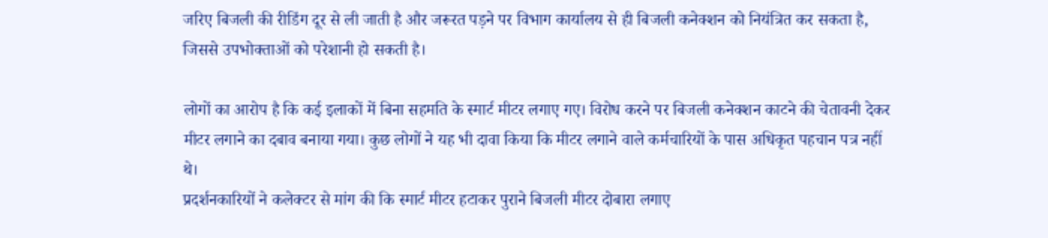जरिए बिजली की रीडिंग दूर से ली जाती है और जरूरत पड़ने पर विभाग कार्यालय से ही बिजली कनेक्शन को नियंत्रित कर सकता है, जिससे उपभोक्ताओं को परेशानी हो सकती है।

लोगों का आरोप है कि कई इलाकों में बिना सहमति के स्मार्ट मीटर लगाए गए। विरोध करने पर बिजली कनेक्शन काटने की चेतावनी देकर मीटर लगाने का दबाव बनाया गया। कुछ लोगों ने यह भी दावा किया कि मीटर लगाने वाले कर्मचारियों के पास अधिकृत पहचान पत्र नहीं थे।
प्रदर्शनकारियों ने कलेक्टर से मांग की कि स्मार्ट मीटर हटाकर पुराने बिजली मीटर दोबारा लगाए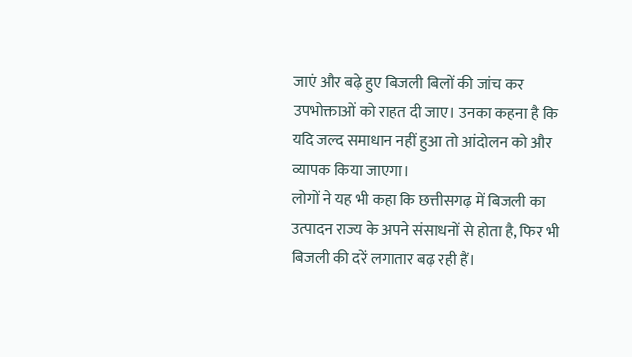जाएं और बढ़े हुए बिजली बिलों की जांच कर उपभोक्ताओं को राहत दी जाए। उनका कहना है कि यदि जल्द समाधान नहीं हुआ तो आंदोलन को और व्यापक किया जाएगा।
लोगों ने यह भी कहा कि छत्तीसगढ़ में बिजली का उत्पादन राज्य के अपने संसाधनों से होता है, फिर भी बिजली की दरें लगातार बढ़ रही हैं।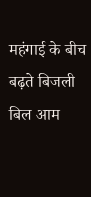महंगाई के बीच बढ़ते बिजली बिल आम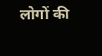लोगों की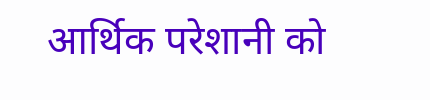आर्थिक परेशानी को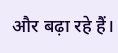और बढ़ा रहे हैं।